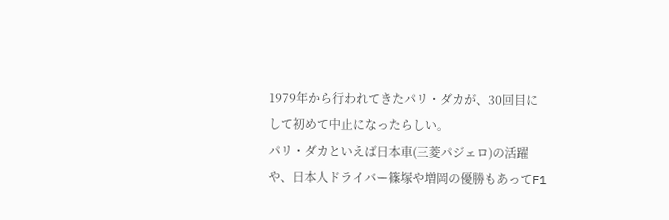1979年から行われてきたパリ・ダカが、30回目にして初めて中止になったらしい。
パリ・ダカといえば日本車(三菱パジェロ)の活躍や、日本人ドライバー篠塚や増岡の優勝もあってF1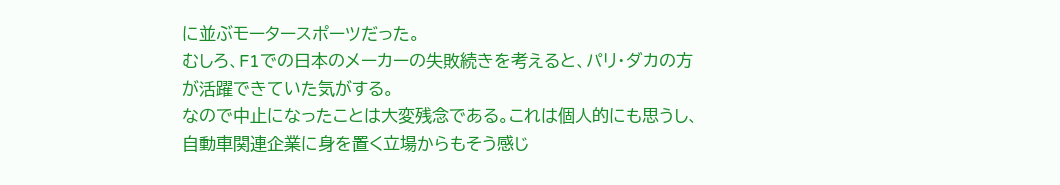に並ぶモータースポーツだった。
むしろ、F1での日本のメーカーの失敗続きを考えると、パリ・ダカの方が活躍できていた気がする。
なので中止になったことは大変残念である。これは個人的にも思うし、自動車関連企業に身を置く立場からもそう感じ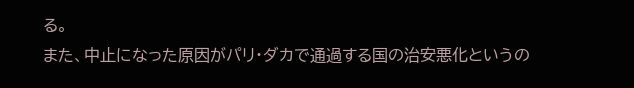る。
また、中止になった原因がパリ・ダカで通過する国の治安悪化というの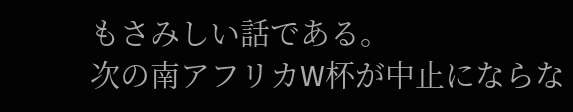もさみしい話である。
次の南アフリカW杯が中止にならな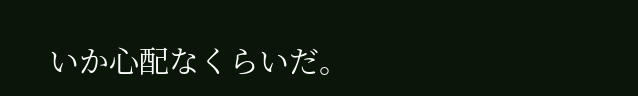いか心配なくらいだ。